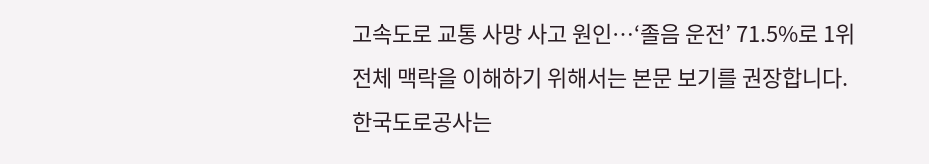고속도로 교통 사망 사고 원인…‘졸음 운전’ 71.5%로 1위
전체 맥락을 이해하기 위해서는 본문 보기를 권장합니다.
한국도로공사는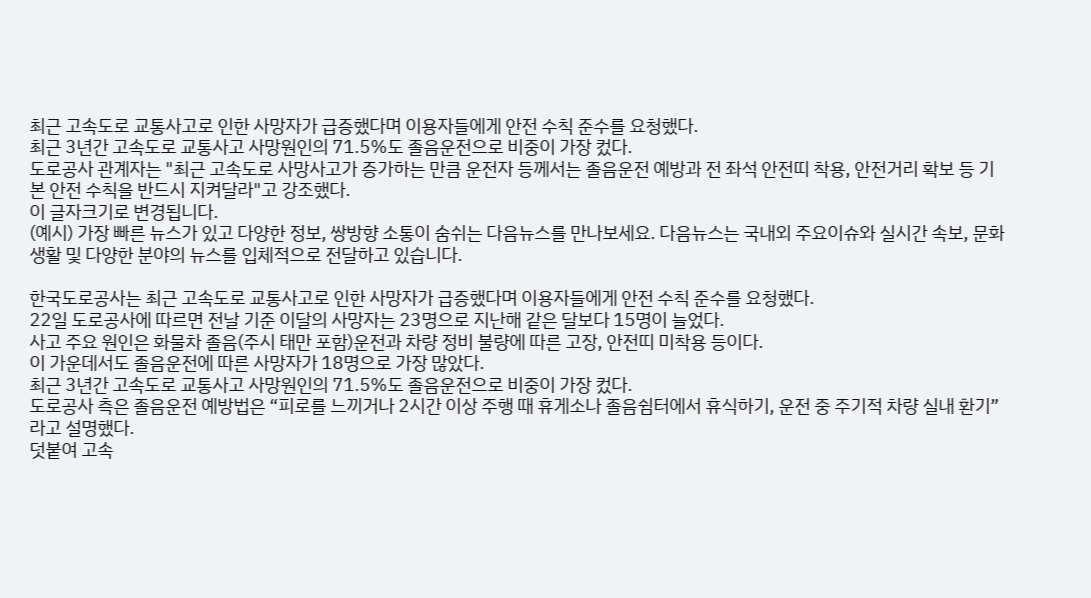최근 고속도로 교통사고로 인한 사망자가 급증했다며 이용자들에게 안전 수칙 준수를 요청했다.
최근 3년간 고속도로 교통사고 사망원인의 71.5%도 졸음운전으로 비중이 가장 컸다.
도로공사 관계자는 "최근 고속도로 사망사고가 증가하는 만큼 운전자 등께서는 졸음운전 예방과 전 좌석 안전띠 착용, 안전거리 확보 등 기본 안전 수칙을 반드시 지켜달라"고 강조했다.
이 글자크기로 변경됩니다.
(예시) 가장 빠른 뉴스가 있고 다양한 정보, 쌍방향 소통이 숨쉬는 다음뉴스를 만나보세요. 다음뉴스는 국내외 주요이슈와 실시간 속보, 문화생활 및 다양한 분야의 뉴스를 입체적으로 전달하고 있습니다.

한국도로공사는 최근 고속도로 교통사고로 인한 사망자가 급증했다며 이용자들에게 안전 수칙 준수를 요청했다.
22일 도로공사에 따르면 전날 기준 이달의 사망자는 23명으로 지난해 같은 달보다 15명이 늘었다.
사고 주요 원인은 화물차 졸음(주시 태만 포함)운전과 차량 정비 불량에 따른 고장, 안전띠 미착용 등이다.
이 가운데서도 졸음운전에 따른 사망자가 18명으로 가장 많았다.
최근 3년간 고속도로 교통사고 사망원인의 71.5%도 졸음운전으로 비중이 가장 컸다.
도로공사 측은 졸음운전 예방법은 “피로를 느끼거나 2시간 이상 주행 때 휴게소나 졸음쉼터에서 휴식하기, 운전 중 주기적 차량 실내 환기”라고 설명했다.
덧붙여 고속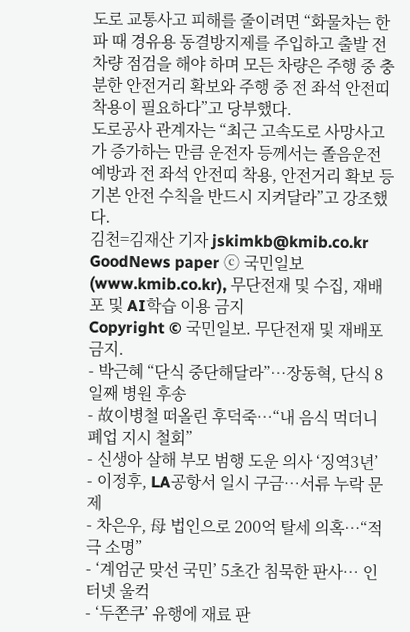도로 교통사고 피해를 줄이려면 “화물차는 한파 때 경유용 동결방지제를 주입하고 출발 전 차량 점검을 해야 하며 모든 차량은 주행 중 충분한 안전거리 확보와 주행 중 전 좌석 안전띠 착용이 필요하다”고 당부했다.
도로공사 관계자는 “최근 고속도로 사망사고가 증가하는 만큼 운전자 등께서는 졸음운전 예방과 전 좌석 안전띠 착용, 안전거리 확보 등 기본 안전 수칙을 반드시 지켜달라”고 강조했다.
김천=김재산 기자 jskimkb@kmib.co.kr
GoodNews paper ⓒ 국민일보(www.kmib.co.kr), 무단전재 및 수집, 재배포 및 AI학습 이용 금지
Copyright © 국민일보. 무단전재 및 재배포 금지.
- 박근혜 “단식 중단해달라”…장동혁, 단식 8일째 병원 후송
- 故이병철 떠올린 후덕죽…“내 음식 먹더니 폐업 지시 철회”
- 신생아 살해 부모 범행 도운 의사 ‘징역3년’
- 이정후, LA공항서 일시 구금…서류 누락 문제
- 차은우, 母 법인으로 200억 탈세 의혹…“적극 소명”
- ‘계엄군 맞선 국민’ 5초간 침묵한 판사… 인터넷 울컥
- ‘두쫀쿠’ 유행에 재료 판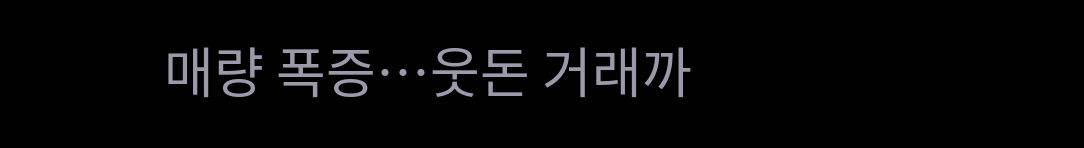매량 폭증…웃돈 거래까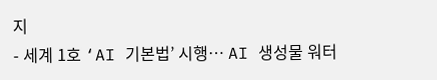지
- 세계 1호 ‘AI 기본법’ 시행… AI 생성물 워터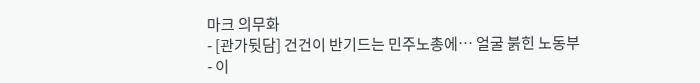마크 의무화
- [관가뒷담] 건건이 반기드는 민주노총에… 얼굴 붉힌 노동부
- 이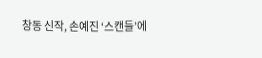창동 신작, 손예진 ‘스캔들’에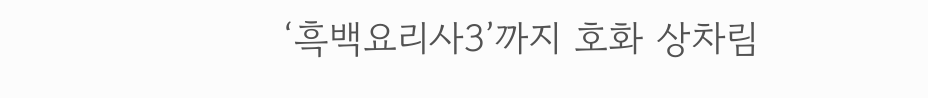‘흑백요리사3’까지 호화 상차림